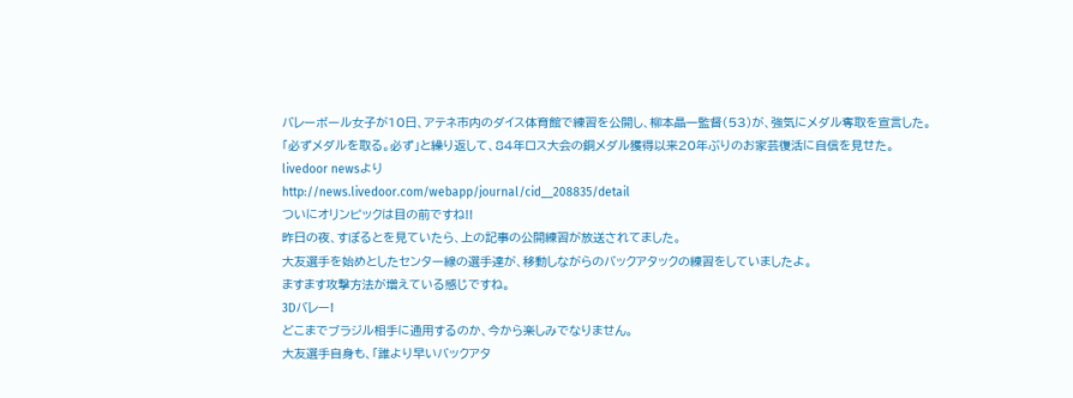バレーボール女子が10日、アテネ市内のダイス体育館で練習を公開し、柳本晶一監督(53)が、強気にメダル奪取を宣言した。「必ずメダルを取る。必ず」と繰り返して、84年ロス大会の銅メダル獲得以来20年ぶりのお家芸復活に自信を見せた。
livedoor newsより
http://news.livedoor.com/webapp/journal/cid__208835/detail
ついにオリンピックは目の前ですね!!
昨日の夜、すぽるとを見ていたら、上の記事の公開練習が放送されてました。
大友選手を始めとしたセンター線の選手達が、移動しながらのバックアタックの練習をしていましたよ。
ますます攻撃方法が増えている感じですね。
3Dバレー!
どこまでブラジル相手に通用するのか、今から楽しみでなりません。
大友選手自身も、「誰より早いバックアタ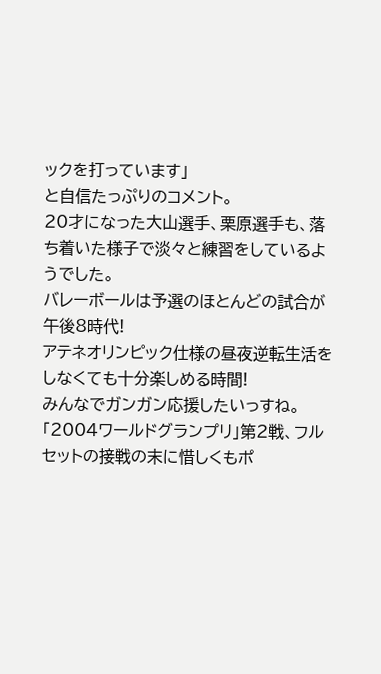ックを打っています」
と自信たっぷりのコメント。
20才になった大山選手、栗原選手も、落ち着いた様子で淡々と練習をしているようでした。
バレーボールは予選のほとんどの試合が午後8時代!
アテネオリンピック仕様の昼夜逆転生活をしなくても十分楽しめる時間!
みんなでガンガン応援したいっすね。
「2004ワールドグランプリ」第2戦、フルセットの接戦の末に惜しくもポ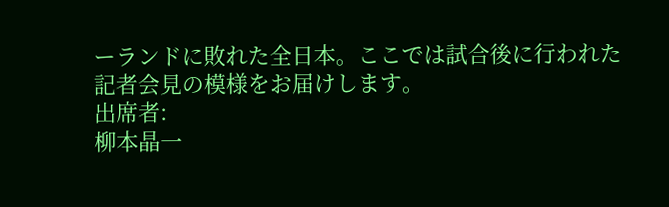ーランドに敗れた全日本。ここでは試合後に行われた記者会見の模様をお届けします。
出席者:
柳本晶一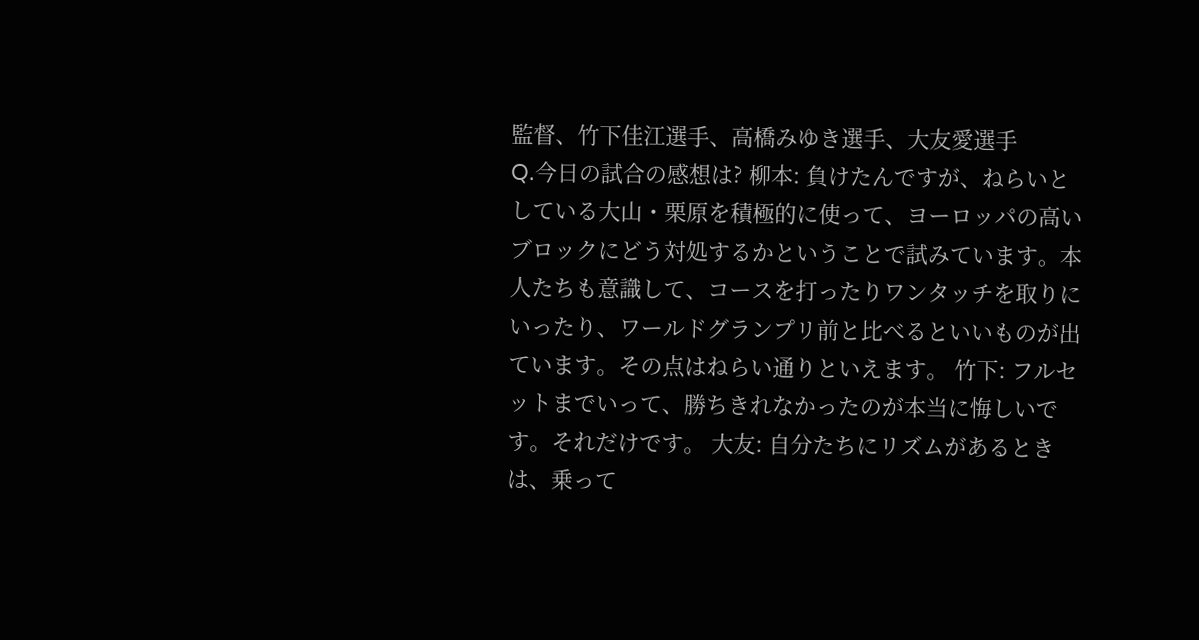監督、竹下佳江選手、高橋みゆき選手、大友愛選手
Q.今日の試合の感想は? 柳本: 負けたんですが、ねらいとしている大山・栗原を積極的に使って、ヨーロッパの高いブロックにどう対処するかということで試みています。本人たちも意識して、コースを打ったりワンタッチを取りにいったり、ワールドグランプリ前と比べるといいものが出ています。その点はねらい通りといえます。 竹下: フルセットまでいって、勝ちきれなかったのが本当に悔しいです。それだけです。 大友: 自分たちにリズムがあるときは、乗って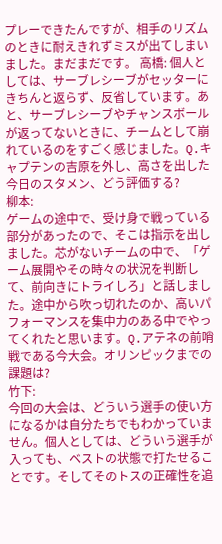プレーできたんですが、相手のリズムのときに耐えきれずミスが出てしまいました。まだまだです。 高橋: 個人としては、サーブレシーブがセッターにきちんと返らず、反省しています。あと、サーブレシーブやチャンスボールが返ってないときに、チームとして崩れているのをすごく感じました。Q.キャプテンの吉原を外し、高さを出した今日のスタメン、どう評価する?
柳本:
ゲームの途中で、受け身で戦っている部分があったので、そこは指示を出しました。芯がないチームの中で、「ゲーム展開やその時々の状況を判断して、前向きにトライしろ」と話しました。途中から吹っ切れたのか、高いパフォーマンスを集中力のある中でやってくれたと思います。Q.アテネの前哨戦である今大会。オリンピックまでの課題は?
竹下:
今回の大会は、どういう選手の使い方になるかは自分たちでもわかっていません。個人としては、どういう選手が入っても、ベストの状態で打たせることです。そしてそのトスの正確性を追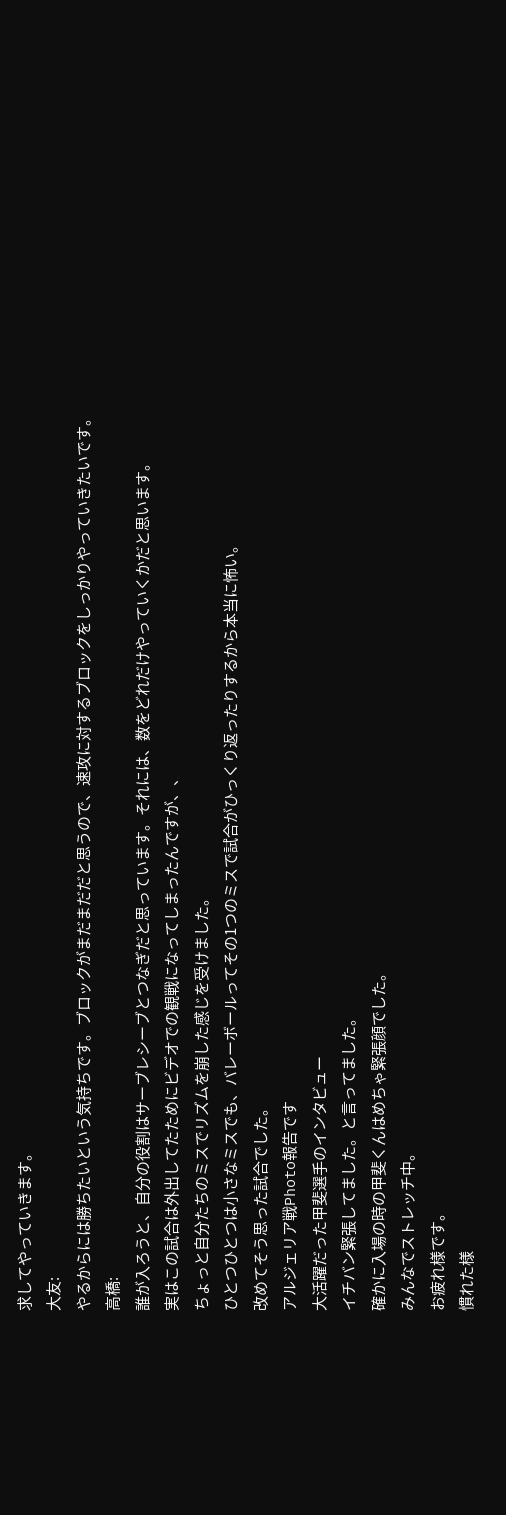求してやっていきます。
大友:
やるからには勝ちたいという気持ちです。ブロックがまだまだだと思うので、速攻に対するブロックをしっかりやっていきたいです。
高橋:
誰が入ろうと、自分の役割はサーブレシーブとつなぎだと思っています。それには、数をどれだけやっていくかだと思います。
実はこの試合は外出してたためにビデオでの観戦になってしまったんですが、、
ちょっと自分たちのミスでリズムを崩した感じを受けました。
ひとつひとつは小さなミスでも、バレーボールってその1つのミスで試合がひっくり返ったりするから本当に怖い。
改めてそう思った試合でした。
アルジェリア戦Photo報告です
大活躍だった甲斐選手のインタビュー
イチバン緊張してました。と言ってました。
確かに入場の時の甲斐くんはめちゃ緊張顔でした。
みんなでストレッチ中。
お疲れ様です。
慣れた様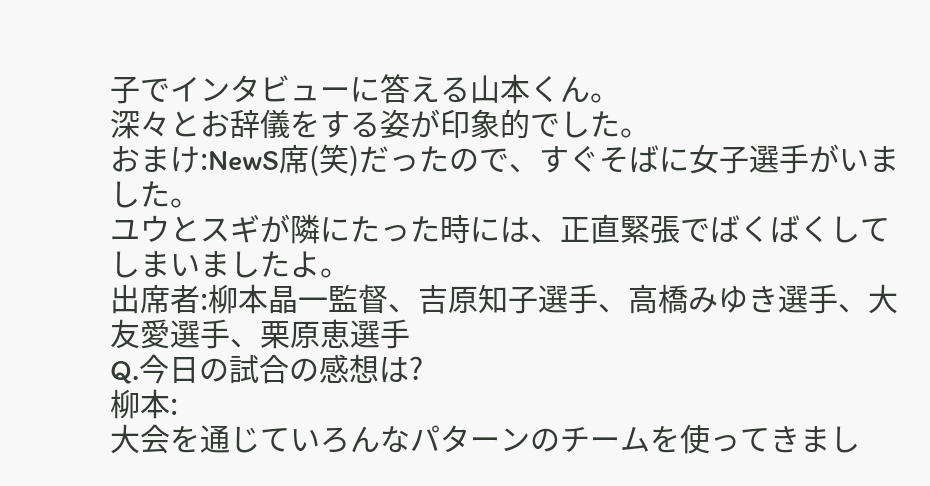子でインタビューに答える山本くん。
深々とお辞儀をする姿が印象的でした。
おまけ:NewS席(笑)だったので、すぐそばに女子選手がいました。
ユウとスギが隣にたった時には、正直緊張でばくばくしてしまいましたよ。
出席者:柳本晶一監督、吉原知子選手、高橋みゆき選手、大友愛選手、栗原恵選手
Q.今日の試合の感想は?
柳本:
大会を通じていろんなパターンのチームを使ってきまし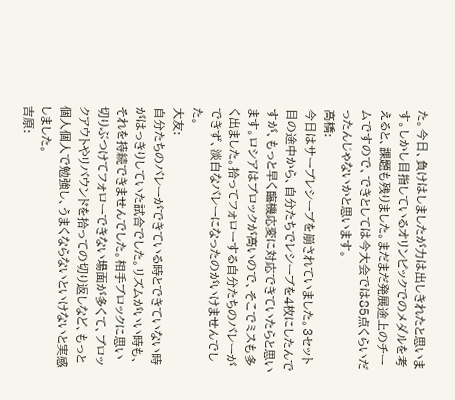た。今日、負けはしましたが力は出しきれたと思います。しかし目指しているオリンピックでのメダルを考えると、課題も残りました。まだまだ発展途上のチームですので、できとしては今大会では85点くらいだったんじゃないかと思います。
高橋:
今日はサーブレシーブを崩されていました。3セット目の途中から、自分たちでレシーブを4枚にしたんですが、もっと早く臨機応変に対応できていたらと思います。ロシアはブロックが高いので、そこでミスも多く出ました。拾ってフォローする自分たちのバレーができず、淡白なバレーになったのがいけませんでした。
大友:
自分たちのバレーができている時とできていない時がはっきりしていた試合でした。リズムがいい時も、それを持続できませんでした。相手ブロックに思い切りぶつけてフォローできない場面が多くて、ブロックアウトやリバウンドを拾っての切り返しなど、もっと個人個人で勉強し、うまくならないといけないと実感しました。
吉原: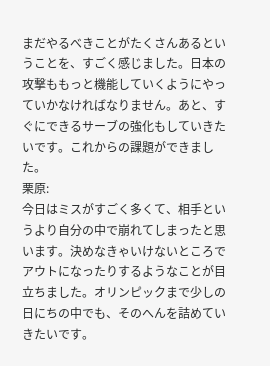まだやるべきことがたくさんあるということを、すごく感じました。日本の攻撃ももっと機能していくようにやっていかなければなりません。あと、すぐにできるサーブの強化もしていきたいです。これからの課題ができました。
栗原:
今日はミスがすごく多くて、相手というより自分の中で崩れてしまったと思います。決めなきゃいけないところでアウトになったりするようなことが目立ちました。オリンピックまで少しの日にちの中でも、そのへんを詰めていきたいです。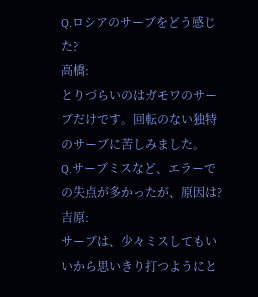Q.ロシアのサーブをどう感じた?
高橋:
とりづらいのはガモワのサーブだけです。回転のない独特のサーブに苦しみました。
Q.サーブミスなど、エラーでの失点が多かったが、原因は?
吉原:
サーブは、少々ミスしてもいいから思いきり打つようにと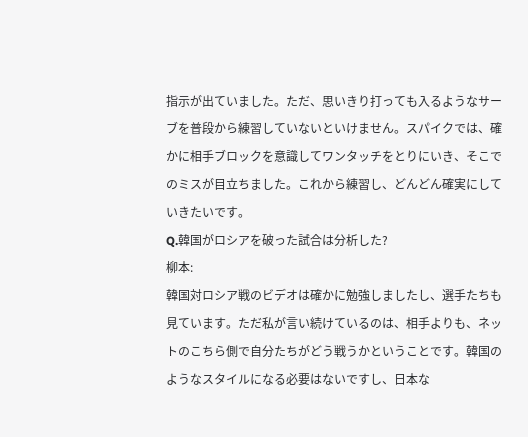指示が出ていました。ただ、思いきり打っても入るようなサーブを普段から練習していないといけません。スパイクでは、確かに相手ブロックを意識してワンタッチをとりにいき、そこでのミスが目立ちました。これから練習し、どんどん確実にしていきたいです。
Q.韓国がロシアを破った試合は分析した?
柳本:
韓国対ロシア戦のビデオは確かに勉強しましたし、選手たちも見ています。ただ私が言い続けているのは、相手よりも、ネットのこちら側で自分たちがどう戦うかということです。韓国のようなスタイルになる必要はないですし、日本な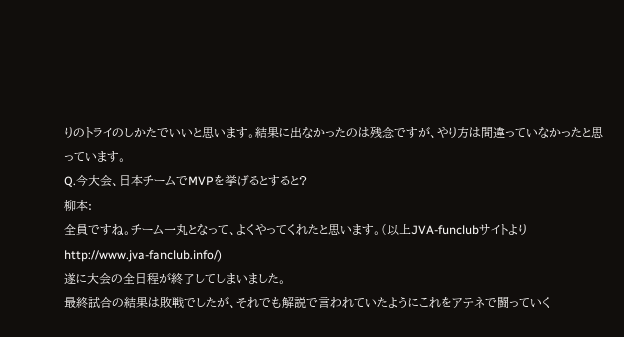りのトライのしかたでいいと思います。結果に出なかったのは残念ですが、やり方は間違っていなかったと思っています。
Q.今大会、日本チームでMVPを挙げるとすると?
柳本:
全員ですね。チーム一丸となって、よくやってくれたと思います。(以上JVA-funclubサイトよりhttp://www.jva-fanclub.info/)
遂に大会の全日程が終了してしまいました。
最終試合の結果は敗戦でしたが、それでも解説で言われていたようにこれをアテネで闘っていく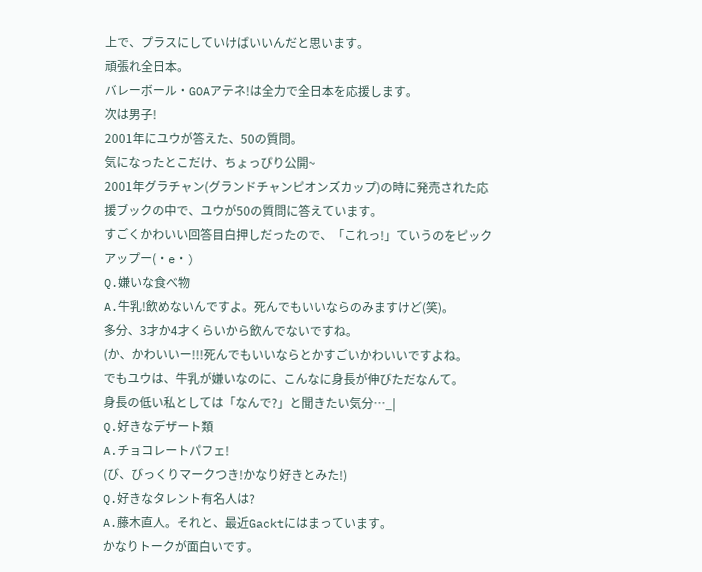上で、プラスにしていけばいいんだと思います。
頑張れ全日本。
バレーボール・GOAアテネ!は全力で全日本を応援します。
次は男子!
2001年にユウが答えた、50の質問。
気になったとこだけ、ちょっぴり公開~
2001年グラチャン(グランドチャンピオンズカップ)の時に発売された応援ブックの中で、ユウが50の質問に答えています。
すごくかわいい回答目白押しだったので、「これっ!」ていうのをピックアップー(・e・)
Q.嫌いな食べ物
A.牛乳!飲めないんですよ。死んでもいいならのみますけど(笑)。
多分、3才か4才くらいから飲んでないですね。
(か、かわいいー!!!死んでもいいならとかすごいかわいいですよね。
でもユウは、牛乳が嫌いなのに、こんなに身長が伸びただなんて。
身長の低い私としては「なんで?」と聞きたい気分…_|
Q.好きなデザート類
A.チョコレートパフェ!
(び、びっくりマークつき!かなり好きとみた!)
Q.好きなタレント有名人は?
A.藤木直人。それと、最近Gacktにはまっています。
かなりトークが面白いです。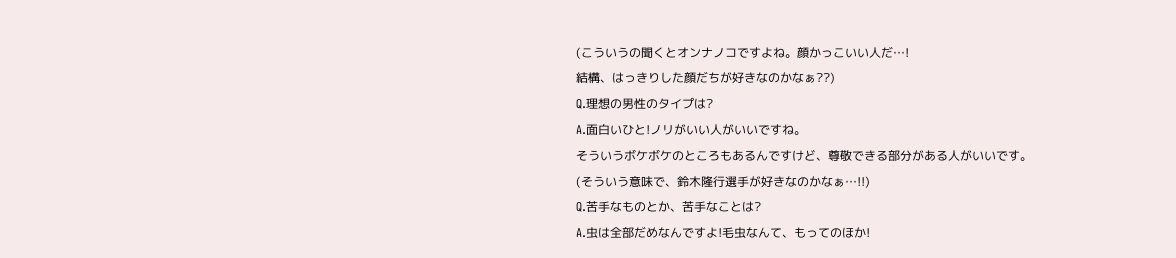(こういうの聞くとオンナノコですよね。顔かっこいい人だ…!
結構、はっきりした顔だちが好きなのかなぁ??)
Q.理想の男性のタイプは?
A.面白いひと!ノリがいい人がいいですね。
そういうボケボケのところもあるんですけど、尊敬できる部分がある人がいいです。
(そういう意味で、鈴木隆行選手が好きなのかなぁ…!!)
Q.苦手なものとか、苦手なことは?
A.虫は全部だめなんですよ!毛虫なんて、もってのほか!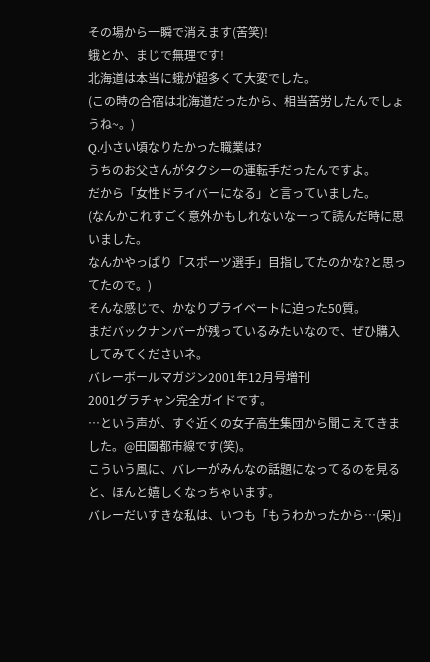その場から一瞬で消えます(苦笑)!
蛾とか、まじで無理です!
北海道は本当に蛾が超多くて大変でした。
(この時の合宿は北海道だったから、相当苦労したんでしょうね~。)
Q.小さい頃なりたかった職業は?
うちのお父さんがタクシーの運転手だったんですよ。
だから「女性ドライバーになる」と言っていました。
(なんかこれすごく意外かもしれないなーって読んだ時に思いました。
なんかやっぱり「スポーツ選手」目指してたのかな?と思ってたので。)
そんな感じで、かなりプライベートに迫った50質。
まだバックナンバーが残っているみたいなので、ぜひ購入してみてくださいネ。
バレーボールマガジン2001年12月号増刊
2001グラチャン完全ガイドです。
…という声が、すぐ近くの女子高生集団から聞こえてきました。@田園都市線です(笑)。
こういう風に、バレーがみんなの話題になってるのを見ると、ほんと嬉しくなっちゃいます。
バレーだいすきな私は、いつも「もうわかったから…(呆)」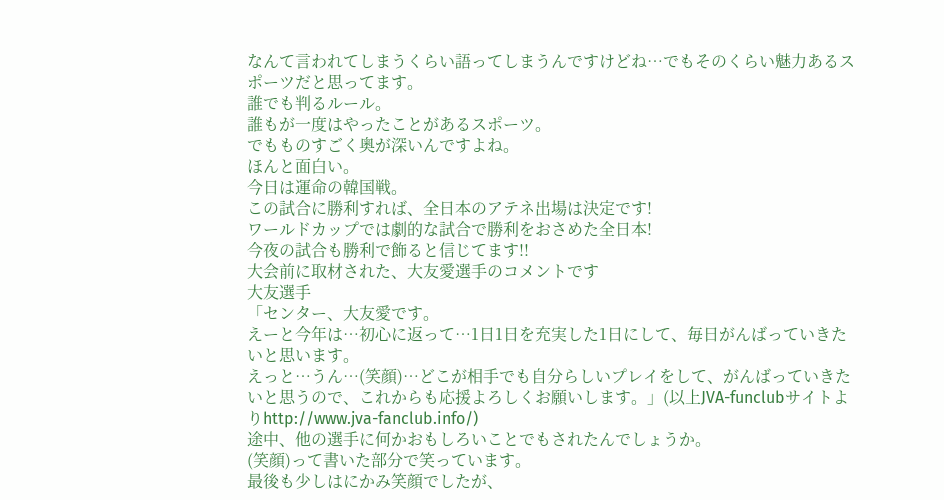なんて言われてしまうくらい語ってしまうんですけどね…でもそのくらい魅力あるスポーツだと思ってます。
誰でも判るルール。
誰もが一度はやったことがあるスポーツ。
でもものすごく奥が深いんですよね。
ほんと面白い。
今日は運命の韓国戦。
この試合に勝利すれば、全日本のアテネ出場は決定です!
ワールドカップでは劇的な試合で勝利をおさめた全日本!
今夜の試合も勝利で飾ると信じてます!!
大会前に取材された、大友愛選手のコメントです
大友選手
「センター、大友愛です。
えーと今年は…初心に返って…1日1日を充実した1日にして、毎日がんばっていきたいと思います。
えっと…うん…(笑顔)…どこが相手でも自分らしいプレイをして、がんばっていきたいと思うので、これからも応援よろしくお願いします。」(以上JVA-funclubサイトよりhttp://www.jva-fanclub.info/)
途中、他の選手に何かおもしろいことでもされたんでしょうか。
(笑顔)って書いた部分で笑っています。
最後も少しはにかみ笑顔でしたが、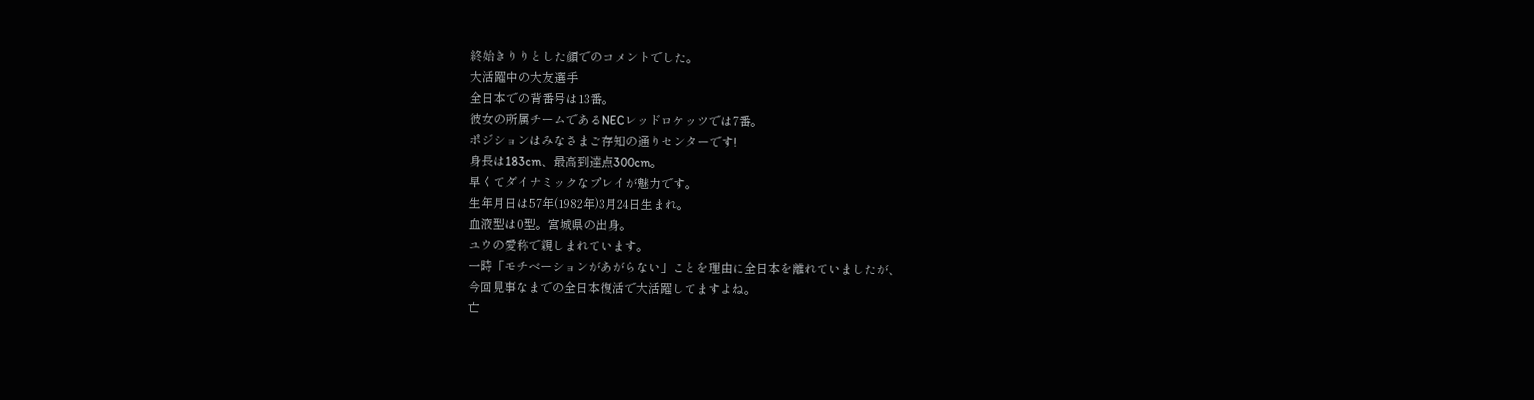終始きりりとした顔でのコメントでした。
大活躍中の大友選手
全日本での背番号は13番。
彼女の所属チームであるNECレッドロケッツでは7番。
ポジションはみなさまご存知の通りセンターです!
身長は183cm、最高到達点300cm。
早くてダイナミックなプレイが魅力です。
生年月日は57年(1982年)3月24日生まれ。
血液型は0型。宮城県の出身。
ユウの愛称で親しまれています。
一時「モチベーションがあがらない」ことを理由に全日本を離れていましたが、
今回見事なまでの全日本復活で大活躍してますよね。
亡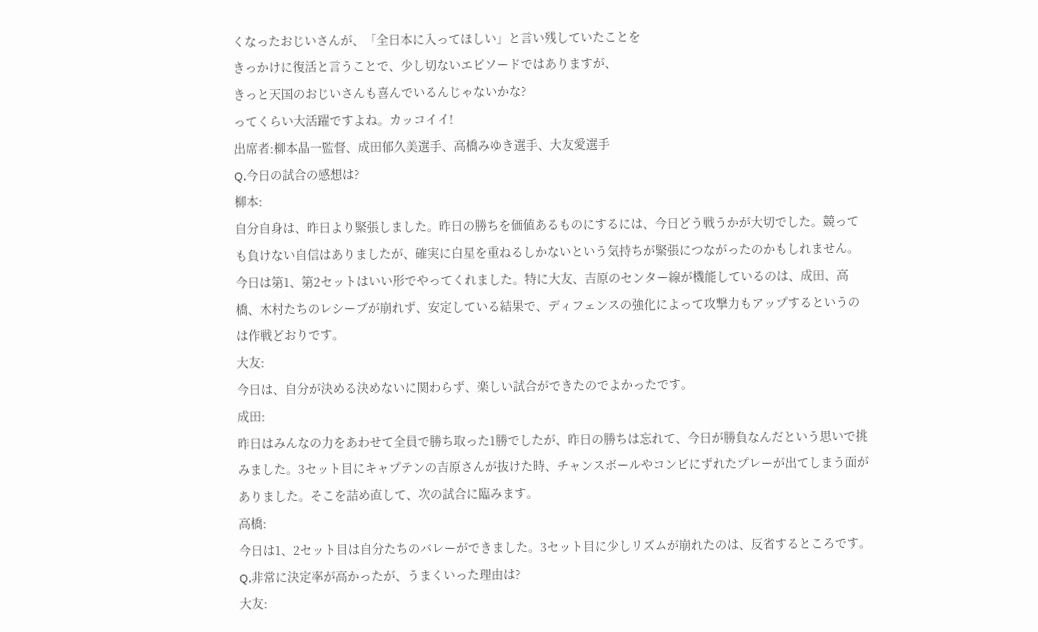くなったおじいさんが、「全日本に入ってほしい」と言い残していたことを
きっかけに復活と言うことで、少し切ないエピソードではありますが、
きっと天国のおじいさんも喜んでいるんじゃないかな?
ってくらい大活躍ですよね。カッコイイ!
出席者:柳本晶一監督、成田郁久美選手、高橋みゆき選手、大友愛選手
Q.今日の試合の感想は?
柳本:
自分自身は、昨日より緊張しました。昨日の勝ちを価値あるものにするには、今日どう戦うかが大切でした。競っても負けない自信はありましたが、確実に白星を重ねるしかないという気持ちが緊張につながったのかもしれません。今日は第1、第2セットはいい形でやってくれました。特に大友、吉原のセンター線が機能しているのは、成田、高橋、木村たちのレシーブが崩れず、安定している結果で、ディフェンスの強化によって攻撃力もアップするというのは作戦どおりです。
大友:
今日は、自分が決める決めないに関わらず、楽しい試合ができたのでよかったです。
成田:
昨日はみんなの力をあわせて全員で勝ち取った1勝でしたが、昨日の勝ちは忘れて、今日が勝負なんだという思いで挑みました。3セット目にキャプテンの吉原さんが抜けた時、チャンスボールやコンビにずれたプレーが出てしまう面がありました。そこを詰め直して、次の試合に臨みます。
高橋:
今日は1、2セット目は自分たちのバレーができました。3セット目に少しリズムが崩れたのは、反省するところです。Q.非常に決定率が高かったが、うまくいった理由は?
大友: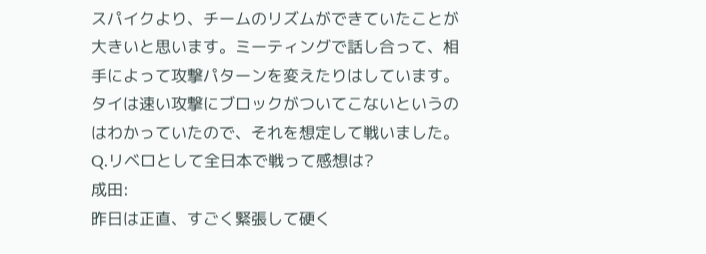スパイクより、チームのリズムができていたことが大きいと思います。ミーティングで話し合って、相手によって攻撃パターンを変えたりはしています。タイは速い攻撃にブロックがついてこないというのはわかっていたので、それを想定して戦いました。Q.リベロとして全日本で戦って感想は?
成田:
昨日は正直、すごく緊張して硬く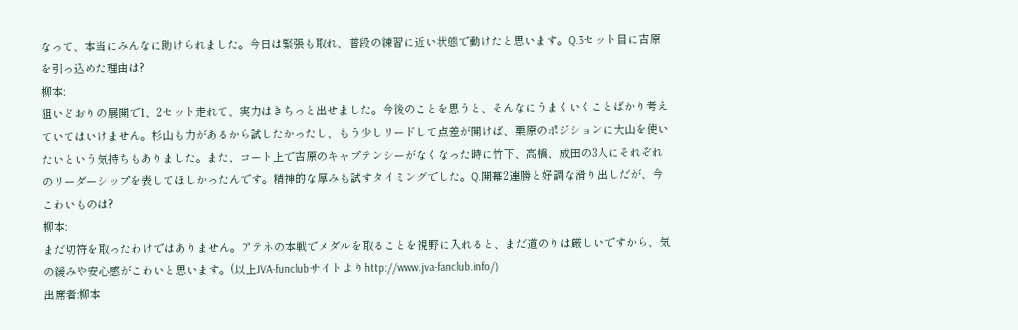なって、本当にみんなに助けられました。今日は緊張も取れ、普段の練習に近い状態で動けたと思います。Q.3セット目に吉原を引っ込めた理由は?
柳本:
狙いどおりの展開で1、2セット走れて、実力はきちっと出せました。今後のことを思うと、そんなにうまくいくことばかり考えていてはいけません。杉山も力があるから試したかったし、もう少しリードして点差が開けば、栗原のポジションに大山を使いたいという気持ちもありました。また、コート上で吉原のキャプテンシーがなくなった時に竹下、高橋、成田の3人にそれぞれのリーダーシップを表してほしかったんです。精神的な厚みも試すタイミングでした。Q.開幕2連勝と好調な滑り出しだが、今こわいものは?
柳本:
まだ切符を取ったわけではありません。アテネの本戦でメダルを取ることを視野に入れると、まだ道のりは厳しいですから、気の緩みや安心感がこわいと思います。(以上JVA-funclubサイトよりhttp://www.jva-fanclub.info/)
出席者:柳本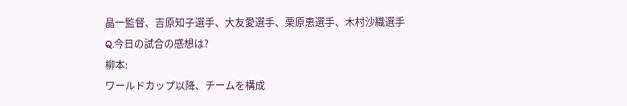晶一監督、吉原知子選手、大友愛選手、栗原恵選手、木村沙織選手
Q.今日の試合の感想は?
柳本:
ワールドカップ以降、チームを構成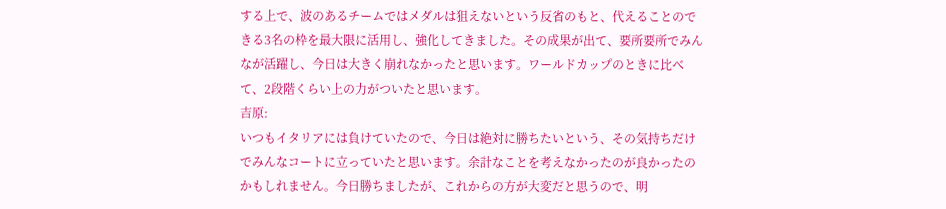する上で、波のあるチームではメダルは狙えないという反省のもと、代えることのできる3名の枠を最大限に活用し、強化してきました。その成果が出て、要所要所でみんなが活躍し、今日は大きく崩れなかったと思います。ワールドカップのときに比べて、2段階くらい上の力がついたと思います。
吉原:
いつもイタリアには負けていたので、今日は絶対に勝ちたいという、その気持ちだけでみんなコートに立っていたと思います。余計なことを考えなかったのが良かったのかもしれません。今日勝ちましたが、これからの方が大変だと思うので、明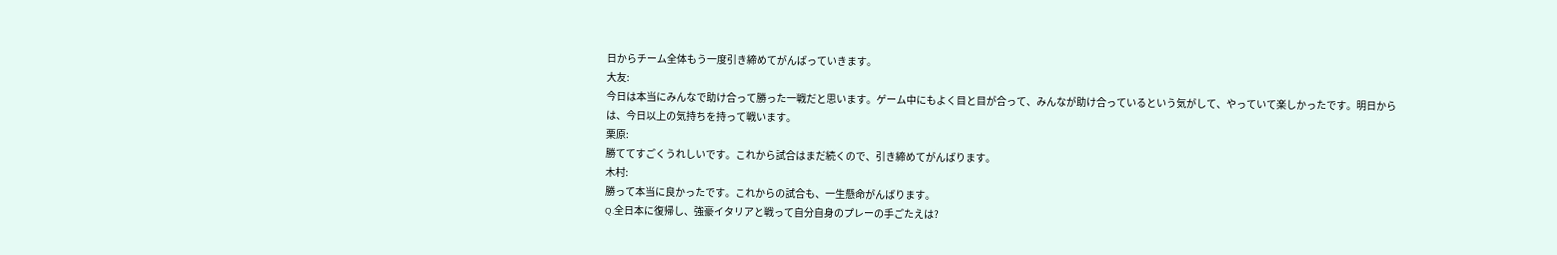日からチーム全体もう一度引き締めてがんばっていきます。
大友:
今日は本当にみんなで助け合って勝った一戦だと思います。ゲーム中にもよく目と目が合って、みんなが助け合っているという気がして、やっていて楽しかったです。明日からは、今日以上の気持ちを持って戦います。
栗原:
勝ててすごくうれしいです。これから試合はまだ続くので、引き締めてがんばります。
木村:
勝って本当に良かったです。これからの試合も、一生懸命がんばります。
Q.全日本に復帰し、強豪イタリアと戦って自分自身のプレーの手ごたえは?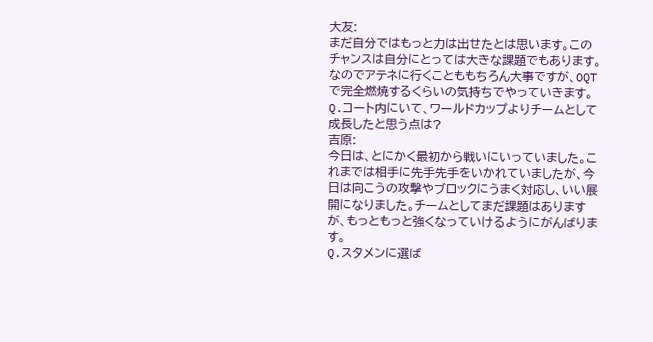大友:
まだ自分ではもっと力は出せたとは思います。このチャンスは自分にとっては大きな課題でもあります。なのでアテネに行くことももちろん大事ですが、OQTで完全燃焼するくらいの気持ちでやっていきます。
Q.コート内にいて、ワールドカップよりチームとして成長したと思う点は?
吉原:
今日は、とにかく最初から戦いにいっていました。これまでは相手に先手先手をいかれていましたが、今日は向こうの攻撃やブロックにうまく対応し、いい展開になりました。チームとしてまだ課題はありますが、もっともっと強くなっていけるようにがんばります。
Q.スタメンに選ば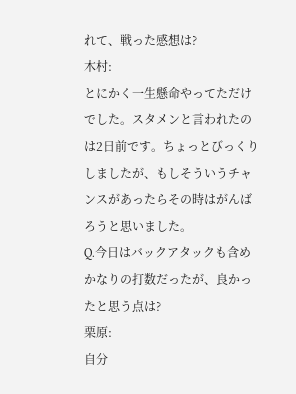れて、戦った感想は?
木村:
とにかく一生懸命やってただけでした。スタメンと言われたのは2日前です。ちょっとびっくりしましたが、もしそういうチャンスがあったらその時はがんばろうと思いました。
Q.今日はバックアタックも含めかなりの打数だったが、良かったと思う点は?
栗原:
自分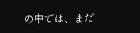の中では、まだ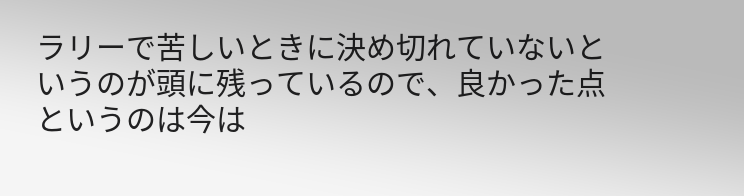ラリーで苦しいときに決め切れていないというのが頭に残っているので、良かった点というのは今は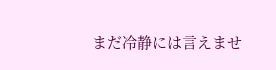まだ冷静には言えませ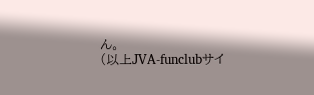ん。
(以上JVA-funclubサイ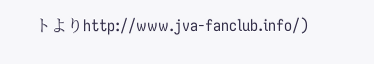トよりhttp://www.jva-fanclub.info/)